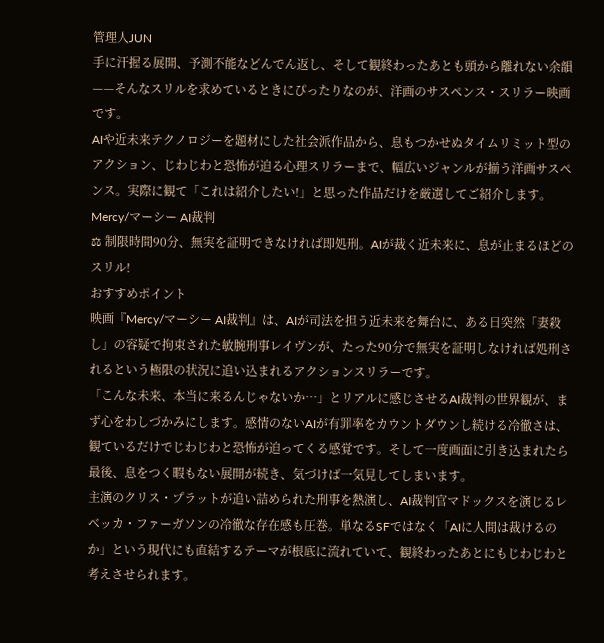管理人JUN
手に汗握る展開、予測不能などんでん返し、そして観終わったあとも頭から離れない余韻——そんなスリルを求めているときにぴったりなのが、洋画のサスペンス・スリラー映画です。
AIや近未来テクノロジーを題材にした社会派作品から、息もつかせぬタイムリミット型のアクション、じわじわと恐怖が迫る心理スリラーまで、幅広いジャンルが揃う洋画サスペンス。実際に観て「これは紹介したい!」と思った作品だけを厳選してご紹介します。
Mercy/マーシー AI裁判
⚖ 制限時間90分、無実を証明できなければ即処刑。AIが裁く近未来に、息が止まるほどのスリル!
おすすめポイント
映画『Mercy/マーシー AI裁判』は、AIが司法を担う近未来を舞台に、ある日突然「妻殺し」の容疑で拘束された敏腕刑事レイヴンが、たった90分で無実を証明しなければ処刑されるという極限の状況に追い込まれるアクションスリラーです。
「こんな未来、本当に来るんじゃないか…」とリアルに感じさせるAI裁判の世界観が、まず心をわしづかみにします。感情のないAIが有罪率をカウントダウンし続ける冷徹さは、観ているだけでじわじわと恐怖が迫ってくる感覚です。そして一度画面に引き込まれたら最後、息をつく暇もない展開が続き、気づけば一気見してしまいます。
主演のクリス・プラットが追い詰められた刑事を熱演し、AI裁判官マドックスを演じるレベッカ・ファーガソンの冷徹な存在感も圧巻。単なるSFではなく「AIに人間は裁けるのか」という現代にも直結するテーマが根底に流れていて、観終わったあとにもじわじわと考えさせられます。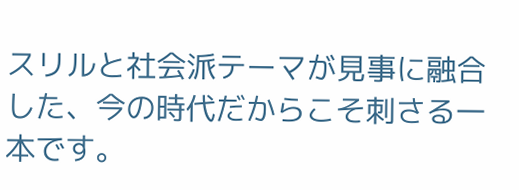スリルと社会派テーマが見事に融合した、今の時代だからこそ刺さる一本です。